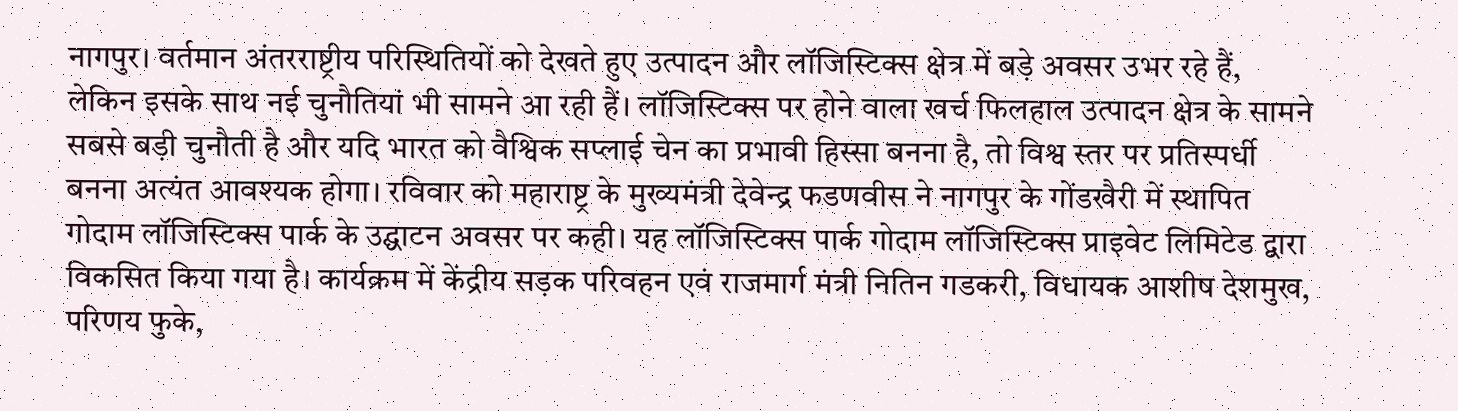नागपुर। वर्तमान अंतरराष्ट्रीय परिस्थितियों को देखते हुए उत्पादन और लॉजिस्टिक्स क्षेत्र में बड़े अवसर उभर रहे हैं, लेकिन इसके साथ नई चुनौतियां भी सामने आ रही हैं। लॉजिस्टिक्स पर होने वाला खर्च फिलहाल उत्पादन क्षेत्र के सामने सबसे बड़ी चुनौती है और यदि भारत को वैश्विक सप्लाई चेन का प्रभावी हिस्सा बनना है, तो विश्व स्तर पर प्रतिस्पर्धी बनना अत्यंत आवश्यक होगा। रविवार को महाराष्ट्र के मुख्यमंत्री देवेन्द्र फडणवीस ने नागपुर के गोंडखैरी में स्थापित गोदाम लॉजिस्टिक्स पार्क के उद्घाटन अवसर पर कही। यह लॉजिस्टिक्स पार्क गोदाम लॉजिस्टिक्स प्राइवेट लिमिटेड द्वारा विकसित किया गया है। कार्यक्रम में केंद्रीय सड़क परिवहन एवं राजमार्ग मंत्री नितिन गडकरी, विधायक आशीष देशमुख, परिणय फुके,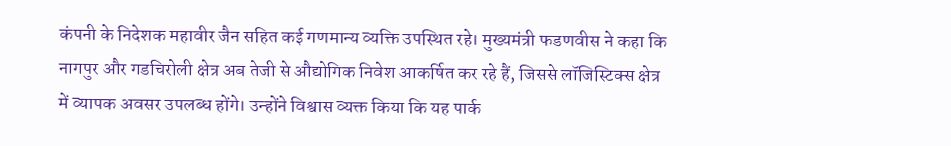कंपनी के निदेशक महावीर जैन सहित कई गणमान्य व्यक्ति उपस्थित रहे। मुख्यमंत्री फडणवीस ने कहा कि नागपुर और गडचिरोली क्षेत्र अब तेजी से औद्योगिक निवेश आकर्षित कर रहे हैं, जिससे लॉजिस्टिक्स क्षेत्र में व्यापक अवसर उपलब्ध होंगे। उन्होंने विश्वास व्यक्त किया कि यह पार्क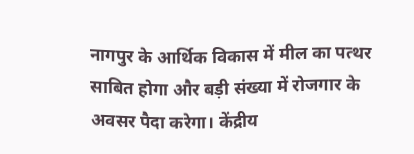नागपुर के आर्थिक विकास में मील का पत्थर साबित होगा और बड़ी संख्या में रोजगार के अवसर पैदा करेगा। केंद्रीय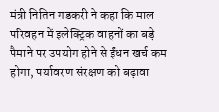मंत्री नितिन गडकरी ने कहा कि माल परिवहन में इलेक्ट्रिक वाहनों का बड़े पैमाने पर उपयोग होने से ईंधन खर्च कम होगा, पर्यावरण संरक्षण को बढ़ावा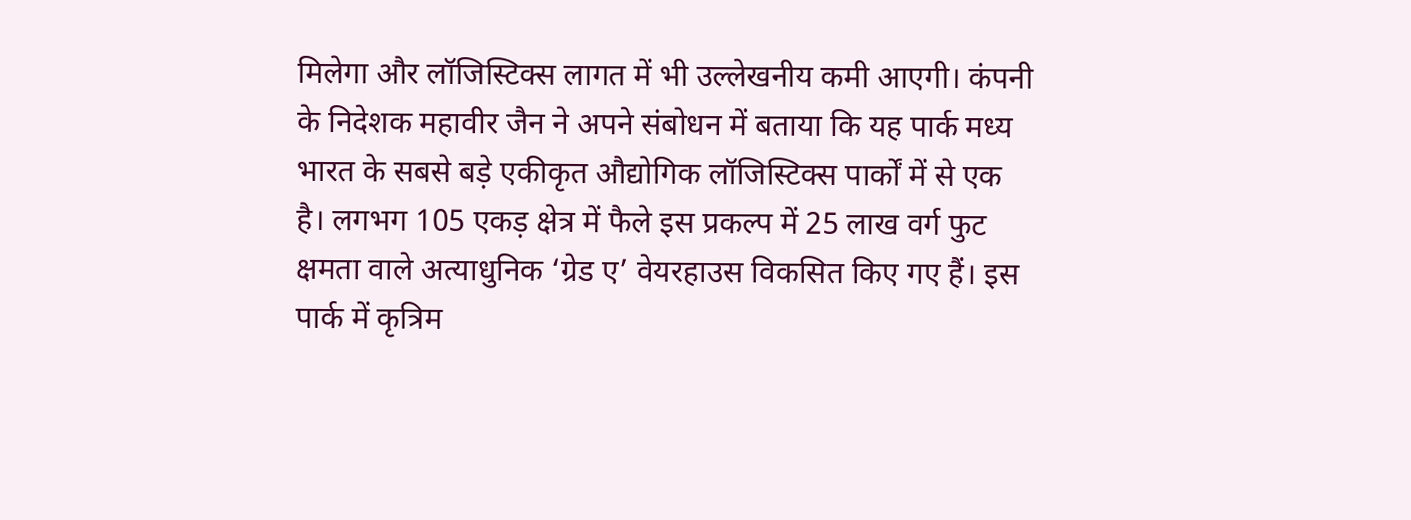मिलेगा और लॉजिस्टिक्स लागत में भी उल्लेखनीय कमी आएगी। कंपनी के निदेशक महावीर जैन ने अपने संबोधन में बताया कि यह पार्क मध्य भारत के सबसे बड़े एकीकृत औद्योगिक लॉजिस्टिक्स पार्कों में से एक है। लगभग 105 एकड़ क्षेत्र में फैले इस प्रकल्प में 25 लाख वर्ग फुट क्षमता वाले अत्याधुनिक ‘ग्रेड ए’ वेयरहाउस विकसित किए गए हैं। इस पार्क में कृत्रिम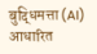बुद्धिमत्ता (AI) आधारित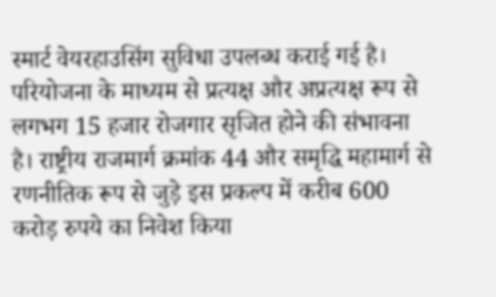स्मार्ट वेयरहाउसिंग सुविधा उपलब्ध कराई गई है। परियोजना के माध्यम से प्रत्यक्ष और अप्रत्यक्ष रूप से लगभग 15 हजार रोजगार सृजित होने की संभावना है। राष्ट्रीय राजमार्ग क्रमांक 44 और समृद्धि महामार्ग से रणनीतिक रूप से जुड़े इस प्रकल्प में करीब 600 करोड़ रुपये का निवेश किया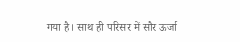गया है। साथ ही परिसर में सौर ऊर्जा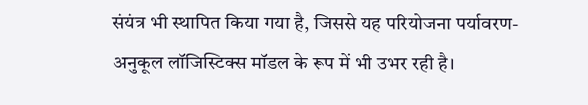संयंत्र भी स्थापित किया गया है, जिससे यह परियोजना पर्यावरण-अनुकूल लॉजिस्टिक्स मॉडल के रूप में भी उभर रही है।